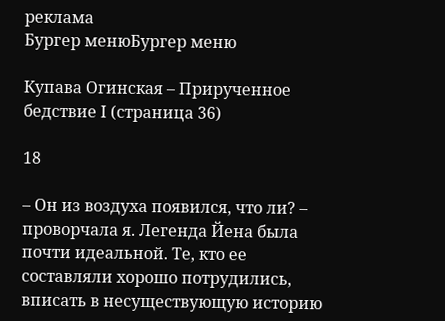реклама
Бургер менюБургер меню

Купава Огинская – Прирученное бедствие I (страница 36)

18

– Он из воздуха появился, что ли? – проворчала я. Легенда Йена была почти идеальной. Те, кто ее составляли хорошо потрудились, вписать в несуществующую историю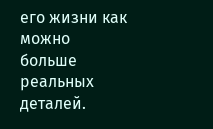его жизни как можно больше реальных деталей.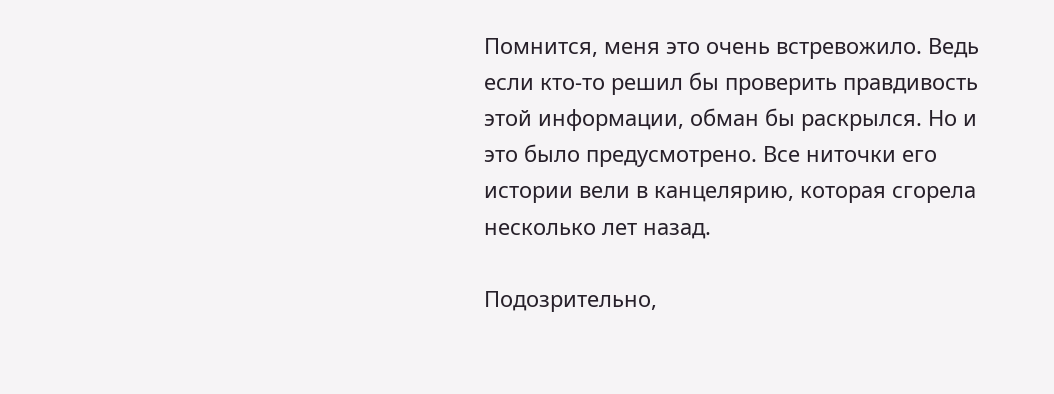Помнится, меня это очень встревожило. Ведь если кто-то решил бы проверить правдивость этой информации, обман бы раскрылся. Но и это было предусмотрено. Все ниточки его истории вели в канцелярию, которая сгорела несколько лет назад.

Подозрительно,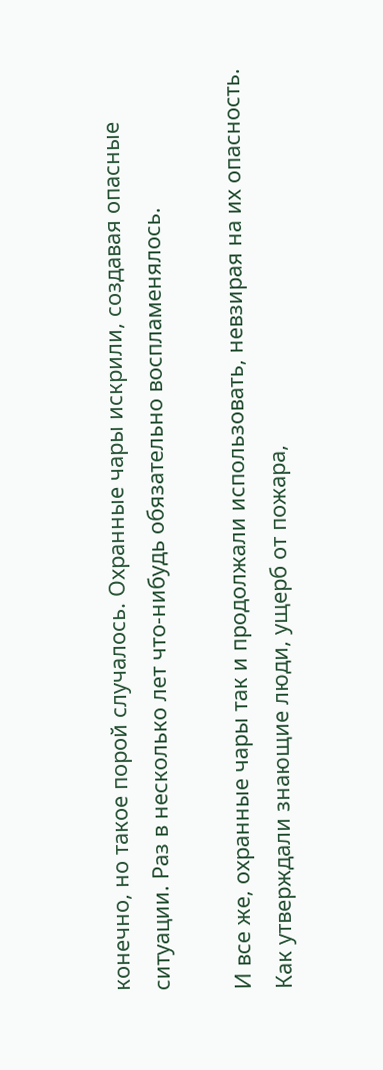конечно, но такое порой случалось. Охранные чары искрили, создавая опасные ситуации. Раз в несколько лет что-нибудь обязательно воспламенялось.

И все же, охранные чары так и продолжали использовать, невзирая на их опасность. Как утверждали знающие люди, ущерб от пожара,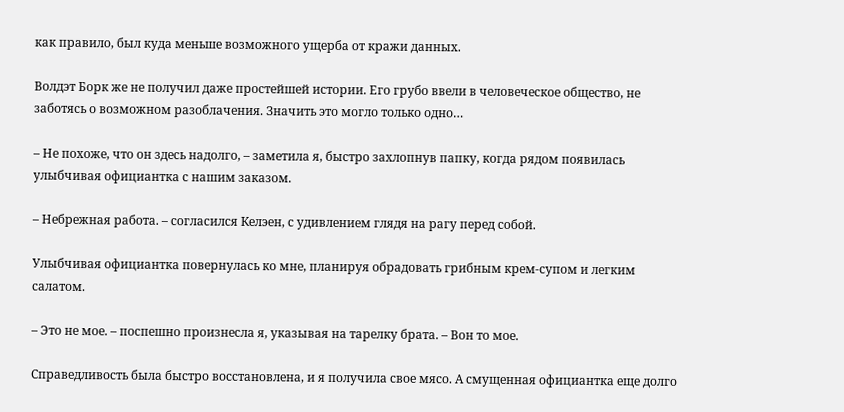как правило, был куда меньше возможного ущерба от кражи данных.

Волдэт Борк же не получил даже простейшей истории. Его грубо ввели в человеческое общество, не заботясь о возможном разоблачения. Значить это могло только одно…

– Не похоже, что он здесь надолго, – заметила я, быстро захлопнув папку, когда рядом появилась улыбчивая официантка с нашим заказом.

– Небрежная работа. – согласился Келэен, с удивлением глядя на рагу перед собой.

Улыбчивая официантка повернулась ко мне, планируя обрадовать грибным крем-супом и легким салатом.

– Это не мое. – поспешно произнесла я, указывая на тарелку брата. – Вон то мое.

Справедливость была быстро восстановлена, и я получила свое мясо. А смущенная официантка еще долго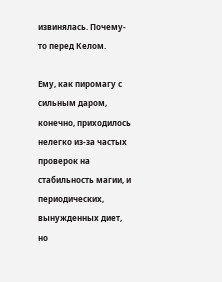извинялась. Почему-то перед Келом.

Ему, как пиромагу с сильным даром, конечно, приходилось нелегко из-за частых проверок на стабильность магии, и периодических, вынужденных диет, но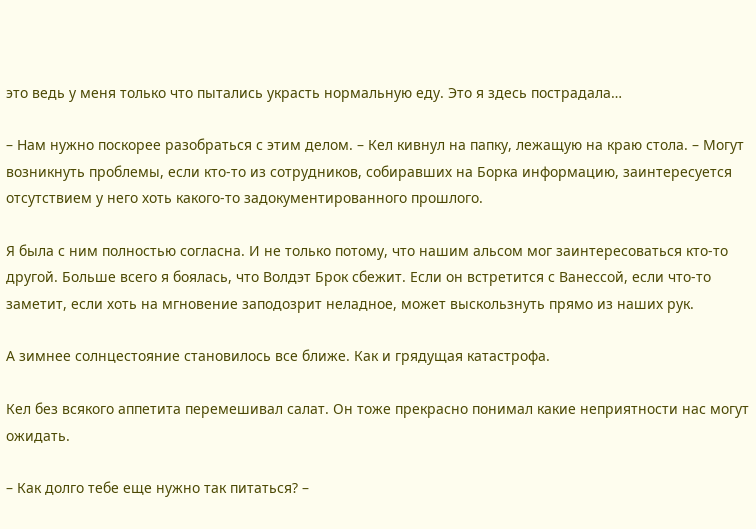это ведь у меня только что пытались украсть нормальную еду. Это я здесь пострадала…

– Нам нужно поскорее разобраться с этим делом. – Кел кивнул на папку, лежащую на краю стола. – Могут возникнуть проблемы, если кто-то из сотрудников, собиравших на Борка информацию, заинтересуется отсутствием у него хоть какого-то задокументированного прошлого.

Я была с ним полностью согласна. И не только потому, что нашим альсом мог заинтересоваться кто-то другой. Больше всего я боялась, что Волдэт Брок сбежит. Если он встретится с Ванессой, если что-то заметит, если хоть на мгновение заподозрит неладное, может выскользнуть прямо из наших рук.

А зимнее солнцестояние становилось все ближе. Как и грядущая катастрофа.

Кел без всякого аппетита перемешивал салат. Он тоже прекрасно понимал какие неприятности нас могут ожидать.

– Как долго тебе еще нужно так питаться? –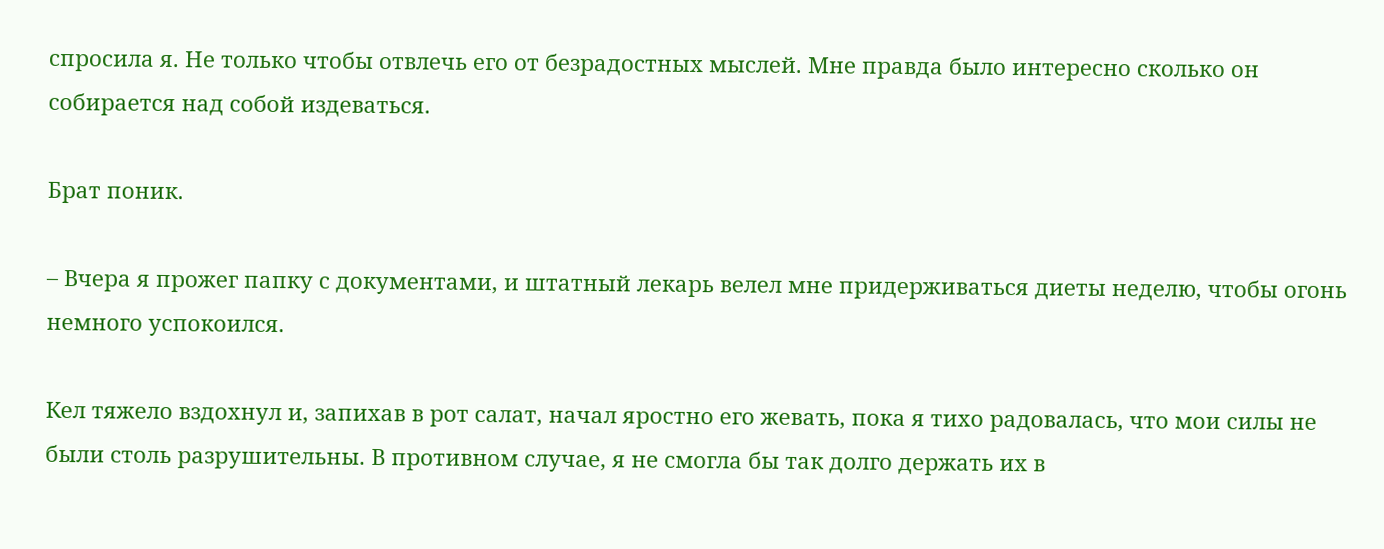спросила я. Не только чтобы отвлечь его от безрадостных мыслей. Мне правда было интересно сколько он собирается над собой издеваться.

Брат поник.

– Вчера я прожег папку с документами, и штатный лекарь велел мне придерживаться диеты неделю, чтобы огонь немного успокоился.

Кел тяжело вздохнул и, запихав в рот салат, начал яростно его жевать, пока я тихо радовалась, что мои силы не были столь разрушительны. В противном случае, я не смогла бы так долго держать их в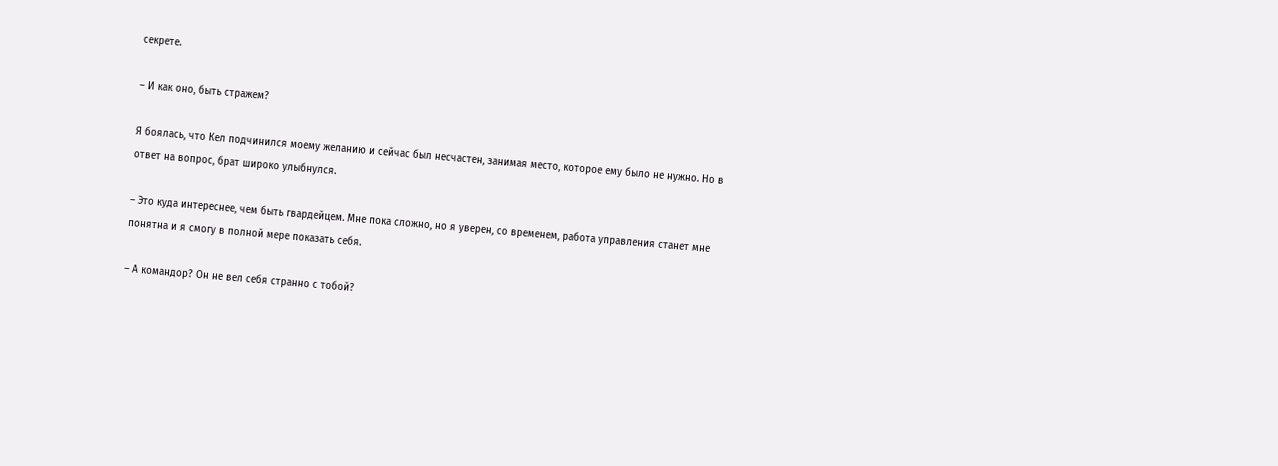секрете.

– И как оно, быть стражем?

Я боялась, что Кел подчинился моему желанию и сейчас был несчастен, занимая место, которое ему было не нужно. Но в ответ на вопрос, брат широко улыбнулся.

– Это куда интереснее, чем быть гвардейцем. Мне пока сложно, но я уверен, со временем, работа управления станет мне понятна и я смогу в полной мере показать себя.

– А командор? Он не вел себя странно с тобой?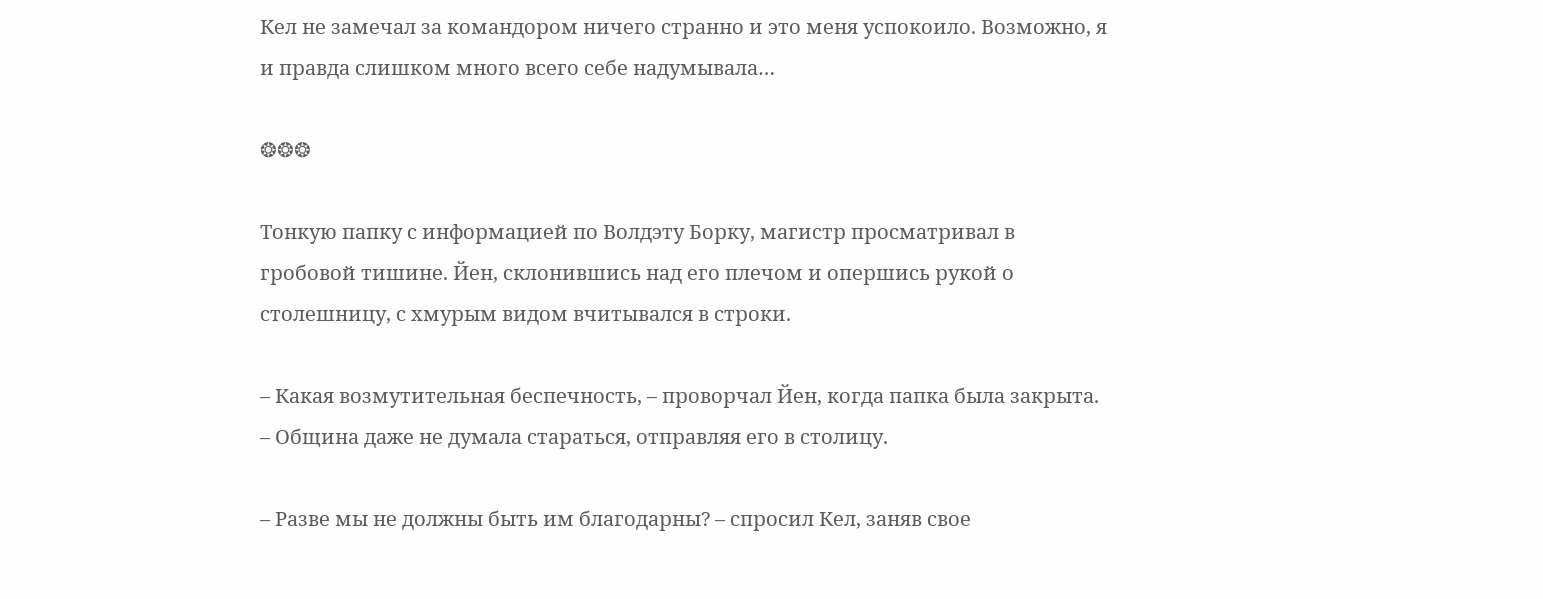Кел не замечал за командором ничего странно и это меня успокоило. Возможно, я и правда слишком много всего себе надумывала…

❂❂❂

Тонкую папку с информацией по Волдэту Борку, магистр просматривал в гробовой тишине. Йен, склонившись над его плечом и опершись рукой о столешницу, с хмурым видом вчитывался в строки.

– Какая возмутительная беспечность, – проворчал Йен, когда папка была закрыта. – Община даже не думала стараться, отправляя его в столицу.

– Разве мы не должны быть им благодарны? – спросил Кел, заняв свое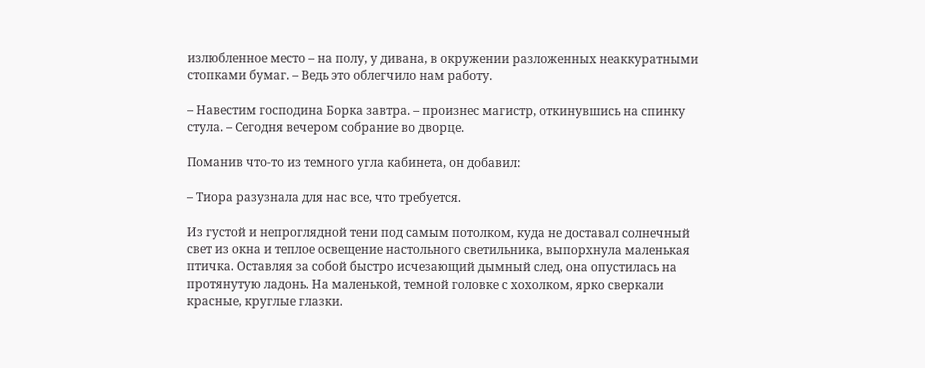излюбленное место – на полу, у дивана, в окружении разложенных неаккуратными стопками бумаг. – Ведь это облегчило нам работу.

– Навестим господина Борка завтра. – произнес магистр, откинувшись на спинку стула. – Сегодня вечером собрание во дворце.

Поманив что-то из темного угла кабинета, он добавил:

– Тиора разузнала для нас все, что требуется.

Из густой и непроглядной тени под самым потолком, куда не доставал солнечный свет из окна и теплое освещение настольного светильника, выпорхнула маленькая птичка. Оставляя за собой быстро исчезающий дымный след, она опустилась на протянутую ладонь. На маленькой, темной головке с хохолком, ярко сверкали красные, круглые глазки.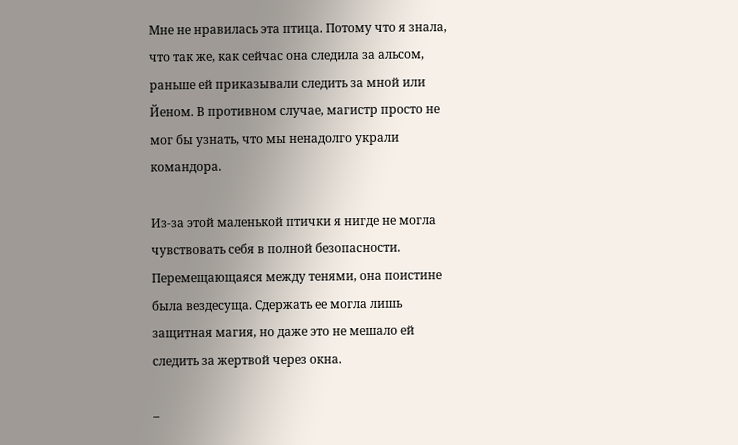Мне не нравилась эта птица. Потому что я знала, что так же, как сейчас она следила за альсом, раньше ей приказывали следить за мной или Йеном. В противном случае, магистр просто не мог бы узнать, что мы ненадолго украли командора.

Из-за этой маленькой птички я нигде не могла чувствовать себя в полной безопасности. Перемещающаяся между тенями, она поистине была вездесуща. Сдержать ее могла лишь защитная магия, но даже это не мешало ей следить за жертвой через окна.

–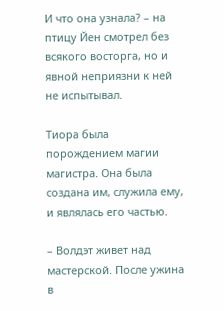И что она узнала? – на птицу Йен смотрел без всякого восторга, но и явной неприязни к ней не испытывал.

Тиора была порождением магии магистра. Она была создана им, служила ему, и являлась его частью.

– Волдэт живет над мастерской. После ужина в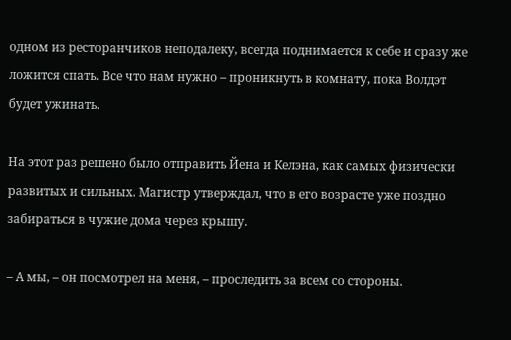одном из ресторанчиков неподалеку, всегда поднимается к себе и сразу же ложится спать. Все что нам нужно – проникнуть в комнату, пока Волдэт будет ужинать.

На этот раз решено было отправить Йена и Келэна, как самых физически развитых и сильных. Магистр утверждал, что в его возрасте уже поздно забираться в чужие дома через крышу.

– А мы, – он посмотрел на меня, – проследить за всем со стороны.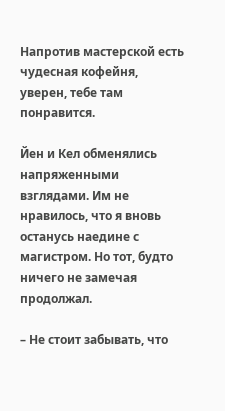Напротив мастерской есть чудесная кофейня, уверен, тебе там понравится.

Йен и Кел обменялись напряженными взглядами. Им не нравилось, что я вновь останусь наедине с магистром. Но тот, будто ничего не замечая продолжал.

– Не стоит забывать, что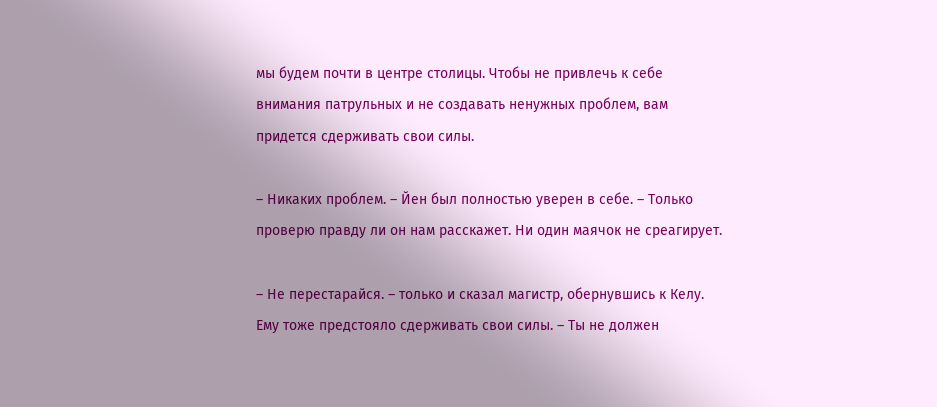мы будем почти в центре столицы. Чтобы не привлечь к себе внимания патрульных и не создавать ненужных проблем, вам придется сдерживать свои силы.

– Никаких проблем. – Йен был полностью уверен в себе. – Только проверю правду ли он нам расскажет. Ни один маячок не среагирует.

– Не перестарайся. – только и сказал магистр, обернувшись к Келу. Ему тоже предстояло сдерживать свои силы. – Ты не должен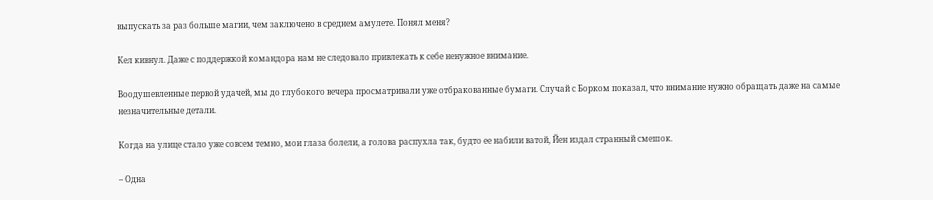выпускать за раз больше магии, чем заключено в среднем амулете. Понял меня?

Кел кивнул. Даже с поддержкой командора нам не следовало привлекать к себе ненужное внимание.

Воодушевленные первой удачей, мы до глубокого вечера просматривали уже отбракованные бумаги. Случай с Борком показал, что внимание нужно обращать даже на самые незначительные детали.

Когда на улице стало уже совсем темно, мои глаза болели, а голова распухла так, будто ее набили ватой, Йен издал странный смешок.

– Одна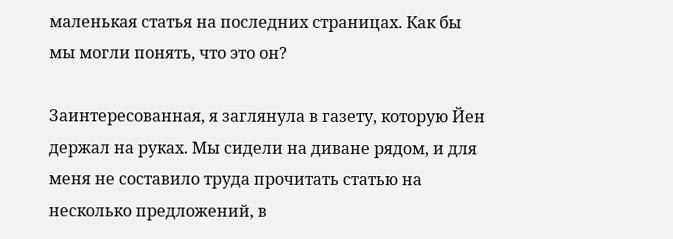маленькая статья на последних страницах. Как бы мы могли понять, что это он?

Заинтересованная, я заглянула в газету, которую Йен держал на руках. Мы сидели на диване рядом, и для меня не составило труда прочитать статью на несколько предложений, в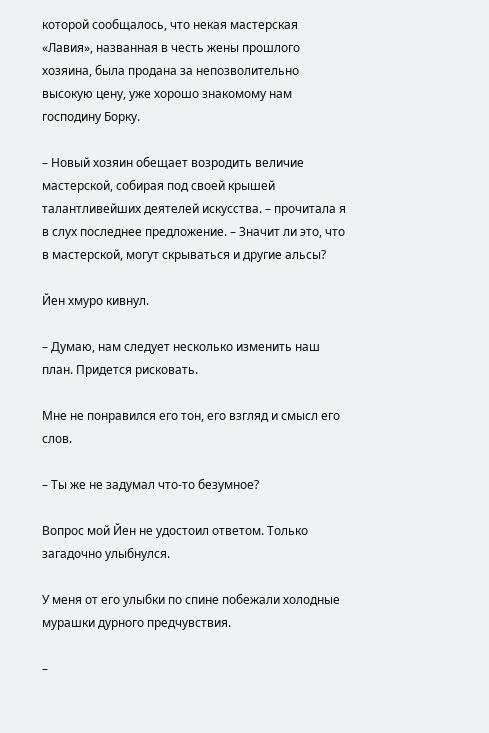которой сообщалось, что некая мастерская «Лавия», названная в честь жены прошлого хозяина, была продана за непозволительно высокую цену, уже хорошо знакомому нам господину Борку.

– Новый хозяин обещает возродить величие мастерской, собирая под своей крышей талантливейших деятелей искусства. – прочитала я в слух последнее предложение. – Значит ли это, что в мастерской, могут скрываться и другие альсы?

Йен хмуро кивнул.

– Думаю, нам следует несколько изменить наш план. Придется рисковать.

Мне не понравился его тон, его взгляд и смысл его слов.

– Ты же не задумал что-то безумное?

Вопрос мой Йен не удостоил ответом. Только загадочно улыбнулся.

У меня от его улыбки по спине побежали холодные мурашки дурного предчувствия.

–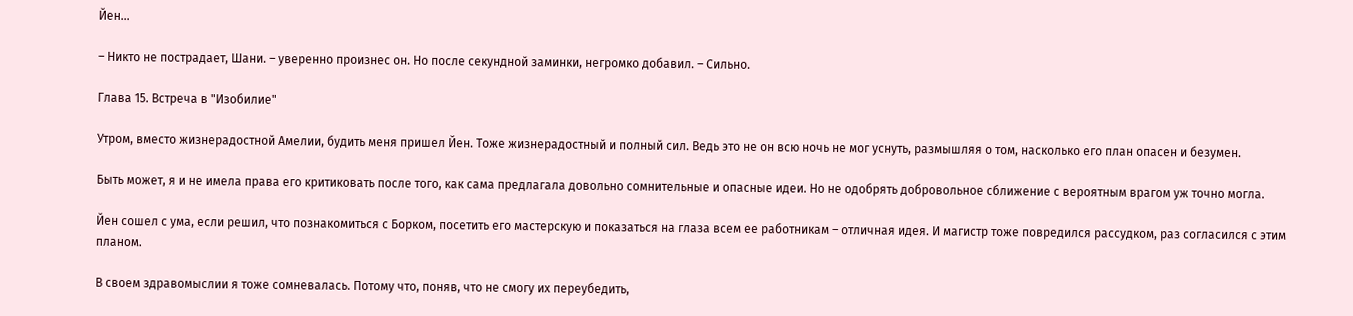Йен…

– Никто не пострадает, Шани. – уверенно произнес он. Но после секундной заминки, негромко добавил. – Сильно.

Глава 15. Встреча в "Изобилие"

Утром, вместо жизнерадостной Амелии, будить меня пришел Йен. Тоже жизнерадостный и полный сил. Ведь это не он всю ночь не мог уснуть, размышляя о том, насколько его план опасен и безумен.

Быть может, я и не имела права его критиковать после того, как сама предлагала довольно сомнительные и опасные идеи. Но не одобрять добровольное сближение с вероятным врагом уж точно могла.

Йен сошел с ума, если решил, что познакомиться с Борком, посетить его мастерскую и показаться на глаза всем ее работникам – отличная идея. И магистр тоже повредился рассудком, раз согласился с этим планом.

В своем здравомыслии я тоже сомневалась. Потому что, поняв, что не смогу их переубедить,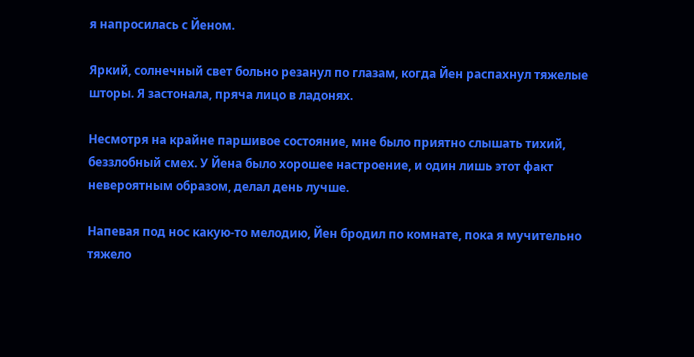я напросилась с Йеном.

Яркий, солнечный свет больно резанул по глазам, когда Йен распахнул тяжелые шторы. Я застонала, пряча лицо в ладонях.

Несмотря на крайне паршивое состояние, мне было приятно слышать тихий, беззлобный смех. У Йена было хорошее настроение, и один лишь этот факт невероятным образом, делал день лучше.

Напевая под нос какую-то мелодию, Йен бродил по комнате, пока я мучительно тяжело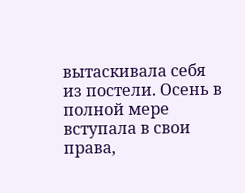вытаскивала себя из постели. Осень в полной мере вступала в свои права,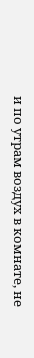и по утрам воздух в комнате, не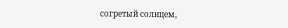согретый солнцем,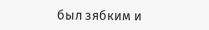был зябким и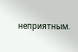неприятным.